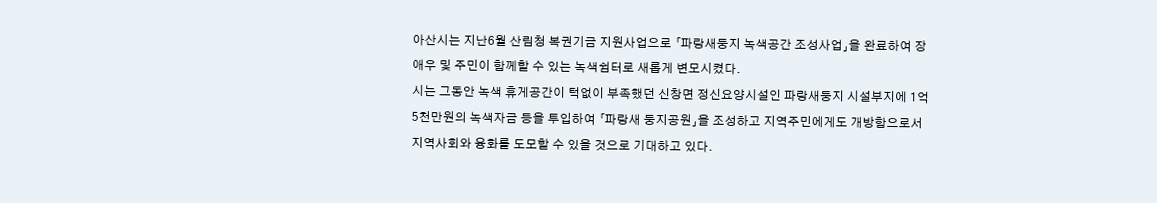아산시는 지난6월 산림청 복권기금 지원사업으로 「파랑새둥지 녹색공간 조성사업」을 완료하여 장애우 및 주민이 함께할 수 있는 녹색쉼터로 새롭게 변모시켰다.
시는 그동안 녹색 휴게공간이 턱없이 부족했던 신창면 정신요양시설인 파랑새둥지 시설부지에 1억5천만원의 녹색자금 등을 투입하여 「파랑새 둥지공원」을 조성하고 지역주민에게도 개방함으로서지역사회와 융화를 도모할 수 있을 것으로 기대하고 있다.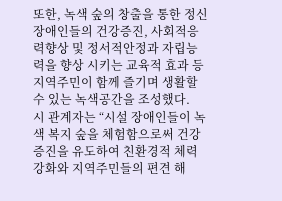또한, 녹색 숲의 창출을 통한 정신장애인들의 건강증진, 사회적응력향상 및 정서적안정과 자립능력을 향상 시키는 교육적 효과 등 지역주민이 함께 즐기며 생활할 수 있는 녹색공간을 조성했다.
시 관계자는 “시설 장애인들이 녹색 복지 숲을 체험함으로써 건강증진을 유도하여 친환경적 체력강화와 지역주민들의 편견 해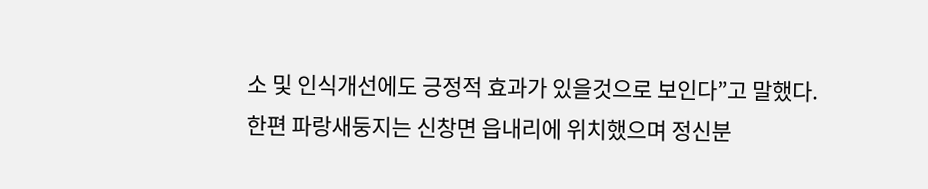소 및 인식개선에도 긍정적 효과가 있을것으로 보인다”고 말했다.
한편 파랑새둥지는 신창면 읍내리에 위치했으며 정신분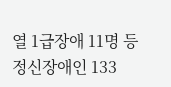열 1급장애 11명 등 정신장애인 133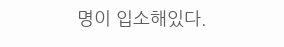명이 입소해있다.